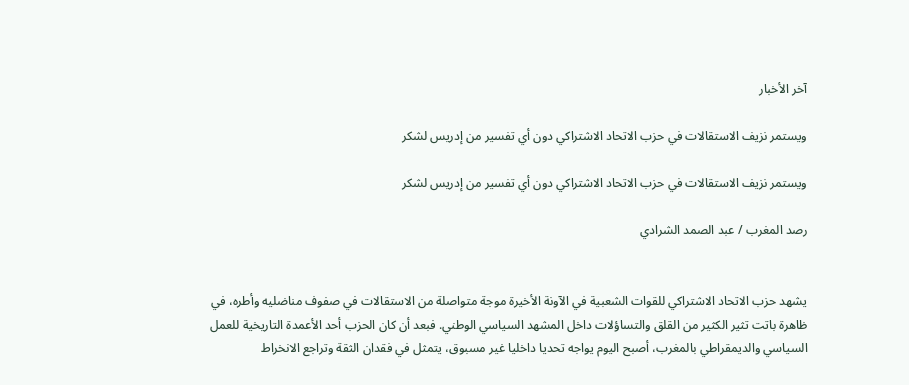آخر الأخبار

ويستمر نزيف الاستقالات في حزب الاتحاد الاشتراكي دون أي تفسير من إدريس لشكر

ويستمر نزيف الاستقالات في حزب الاتحاد الاشتراكي دون أي تفسير من إدريس لشكر

رصد المغرب / عبد الصمد الشرادي


يشهد حزب الاتحاد الاشتراكي للقوات الشعبية في الآونة الأخيرة موجة متواصلة من الاستقالات في صفوف مناضليه وأطره، في ظاهرة باتت تثير الكثير من القلق والتساؤلات داخل المشهد السياسي الوطني. فبعد أن كان الحزب أحد الأعمدة التاريخية للعمل السياسي والديمقراطي بالمغرب، أصبح اليوم يواجه تحديا داخليا غير مسبوق، يتمثل في فقدان الثقة وتراجع الانخراط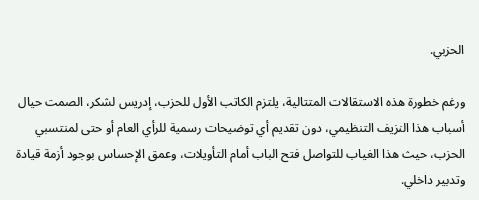الحزبي.

ورغم خطورة هذه الاستقالات المتتالية، يلتزم الكاتب الأول للحزب، إدريس لشكر، الصمت حيال أسباب هذا النزيف التنظيمي، دون تقديم أي توضيحات رسمية للرأي العام أو حتى لمنتسبي الحزب، حيث هذا الغياب للتواصل فتح الباب أمام التأويلات، وعمق الإحساس بوجود أزمة قيادة وتدبير داخلي.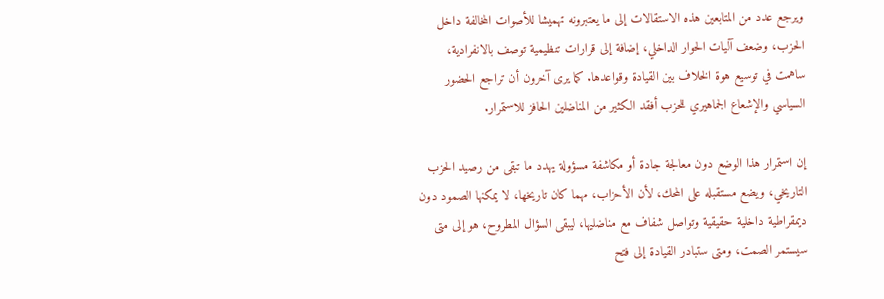ويرجع عدد من المتابعين هذه الاستقالات إلى ما يعتبرونه تهميشا للأصوات المخالفة داخل الحزب، وضعف آليات الحوار الداخلي، إضافة إلى قرارات تنظيمية توصف بالانفرادية، ساهمت في توسيع هوة الخلاف بين القيادة وقواعدها. كما يرى آخرون أن تراجع الحضور السياسي والإشعاع الجماهيري للحزب أفقد الكثير من المناضلين الحافز للاستمرار.

إن استمرار هذا الوضع دون معالجة جادة أو مكاشفة مسؤولة يهدد ما تبقى من رصيد الحزب التاريخي، ويضع مستقبله على المحك، لأن الأحزاب، مهما كان تاريخها، لا يمكنها الصمود دون ديمقراطية داخلية حقيقية وتواصل شفاف مع مناضليها، ليبقى السؤال المطروح، هو إلى متى سيستمر الصمت، ومتى ستبادر القيادة إلى فتح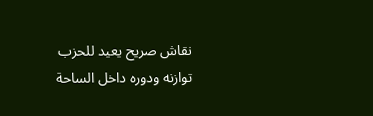نقاش صريح يعيد للحزب توازنه ودوره داخل الساحة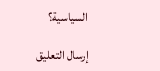السياسية؟

إرسال التعليق